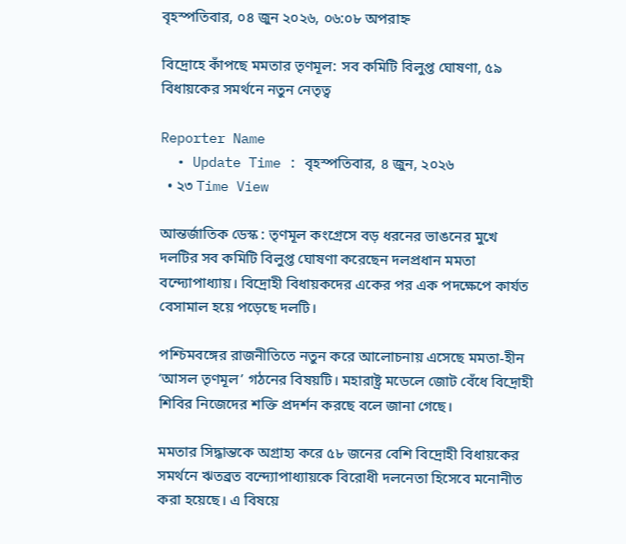বৃহস্পতিবার, ০৪ জুন ২০২৬, ০৬:০৮ অপরাহ্ন

বিদ্রোহে কাঁপছে মমতার তৃণমূল: সব কমিটি বিলুপ্ত ঘোষণা, ৫৯ বিধায়কের সমর্থনে নতুন নেতৃত্ব

Reporter Name
  • Update Time : বৃহস্পতিবার, ৪ জুন, ২০২৬
  • ২৩ Time View

আন্তর্জাতিক ডেস্ক : তৃণমূল কংগ্রেসে বড় ধরনের ভাঙনের মুখে দলটির সব কমিটি বিলুপ্ত ঘোষণা করেছেন দলপ্রধান মমতা বন্দ্যোপাধ্যায়। বিদ্রোহী বিধায়কদের একের পর এক পদক্ষেপে কার্যত বেসামাল হয়ে পড়েছে দলটি।

পশ্চিমবঙ্গের রাজনীতিতে নতুন করে আলোচনায় এসেছে মমতা-হীন ‘আসল তৃণমূল’ গঠনের বিষয়টি। মহারাষ্ট্র মডেলে জোট বেঁধে বিদ্রোহী শিবির নিজেদের শক্তি প্রদর্শন করছে বলে জানা গেছে।

মমতার সিদ্ধান্তকে অগ্রাহ্য করে ৫৮ জনের বেশি বিদ্রোহী বিধায়কের সমর্থনে ঋতব্রত বন্দ্যোপাধ্যায়কে বিরোধী দলনেতা হিসেবে মনোনীত করা হয়েছে। এ বিষয়ে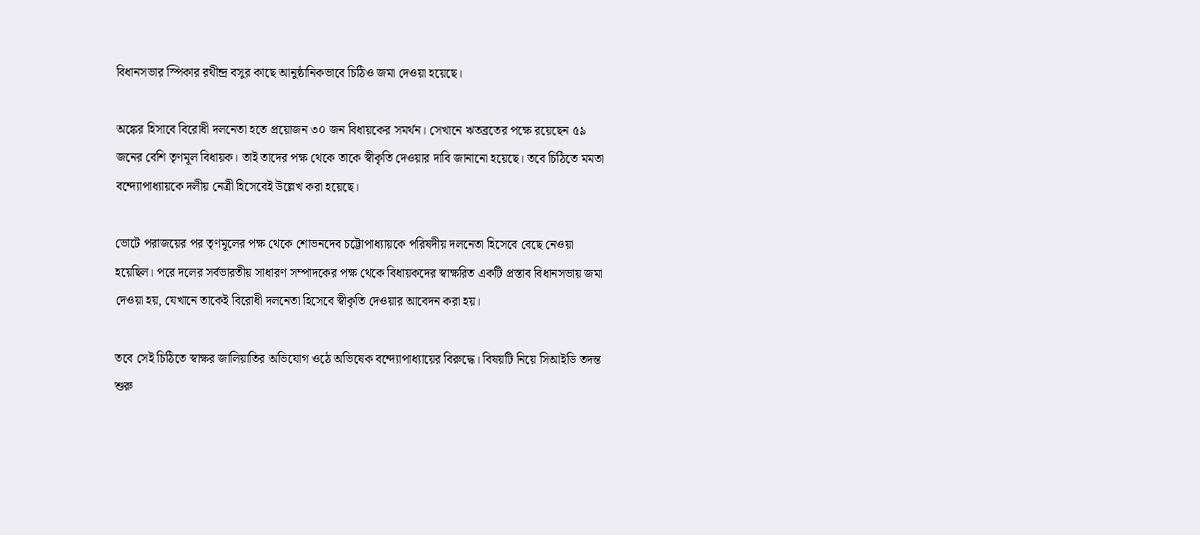বিধানসভার স্পিকার রথীন্দ্র বসুর কাছে আনুষ্ঠানিকভাবে চিঠিও জমা দেওয়া হয়েছে।

অঙ্কের হিসাবে বিরোধী দলনেতা হতে প্রয়োজন ৩০ জন বিধায়কের সমর্থন। সেখানে ঋতব্রতের পক্ষে রয়েছেন ৫৯ জনের বেশি তৃণমূল বিধায়ক। তাই তাদের পক্ষ থেকে তাকে স্বীকৃতি দেওয়ার দাবি জানানো হয়েছে। তবে চিঠিতে মমতা বন্দ্যোপাধ্যায়কে দলীয় নেত্রী হিসেবেই উল্লেখ করা হয়েছে।

ভোটে পরাজয়ের পর তৃণমূলের পক্ষ থেকে শোভনদেব চট্টোপাধ্যায়কে পরিষদীয় দলনেতা হিসেবে বেছে নেওয়া হয়েছিল। পরে দলের সর্বভারতীয় সাধারণ সম্পাদকের পক্ষ থেকে বিধায়কদের স্বাক্ষরিত একটি প্রস্তাব বিধানসভায় জমা দেওয়া হয়, যেখানে তাকেই বিরোধী দলনেতা হিসেবে স্বীকৃতি দেওয়ার আবেদন করা হয়।

তবে সেই চিঠিতে স্বাক্ষর জালিয়াতির অভিযোগ ওঠে অভিষেক বন্দ্যোপাধ্যায়ের বিরুদ্ধে। বিষয়টি নিয়ে সিআইডি তদন্ত শুরু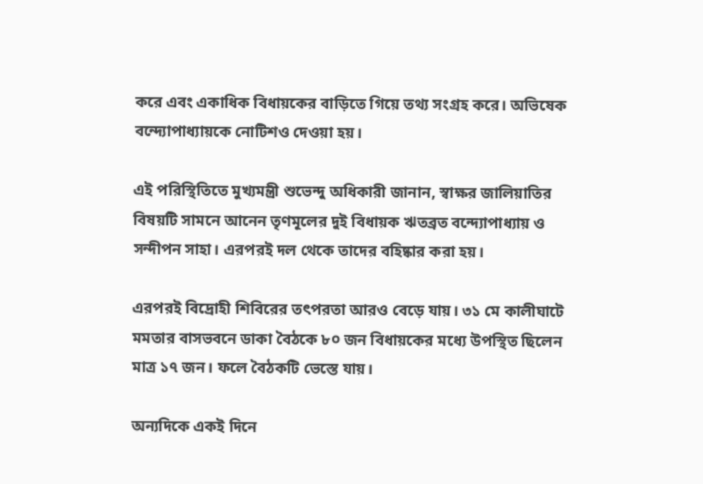করে এবং একাধিক বিধায়কের বাড়িতে গিয়ে তথ্য সংগ্রহ করে। অভিষেক বন্দ্যোপাধ্যায়কে নোটিশও দেওয়া হয়।

এই পরিস্থিতিতে মুখ্যমন্ত্রী শুভেন্দু অধিকারী জানান, স্বাক্ষর জালিয়াতির বিষয়টি সামনে আনেন তৃণমূলের দুই বিধায়ক ঋতব্রত বন্দ্যোপাধ্যায় ও সন্দীপন সাহা। এরপরই দল থেকে তাদের বহিষ্কার করা হয়।

এরপরই বিদ্রোহী শিবিরের তৎপরতা আরও বেড়ে যায়। ৩১ মে কালীঘাটে মমতার বাসভবনে ডাকা বৈঠকে ৮০ জন বিধায়কের মধ্যে উপস্থিত ছিলেন মাত্র ১৭ জন। ফলে বৈঠকটি ভেস্তে যায়।

অন্যদিকে একই দিনে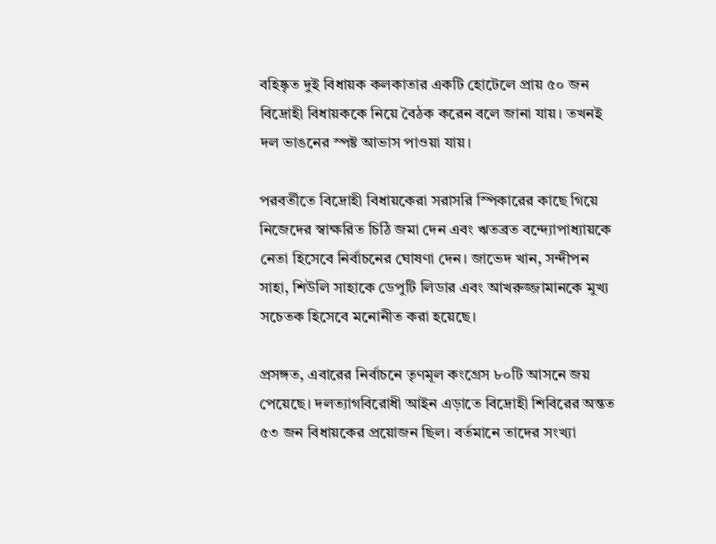বহিষ্কৃত দুই বিধায়ক কলকাতার একটি হোটেলে প্রায় ৫০ জন বিদ্রোহী বিধায়ককে নিয়ে বৈঠক করেন বলে জানা যায়। তখনই দল ভাঙনের স্পষ্ট আভাস পাওয়া যায়।

পরবর্তীতে বিদ্রোহী বিধায়কেরা সরাসরি স্পিকারের কাছে গিয়ে নিজেদের স্বাক্ষরিত চিঠি জমা দেন এবং ঋতব্রত বন্দ্যোপাধ্যায়কে নেতা হিসেবে নির্বাচনের ঘোষণা দেন। জাভেদ খান, সন্দীপন সাহা, শিউলি সাহাকে ডেপুটি লিডার এবং আখরুজ্জামানকে মুখ্য সচেতক হিসেবে মনোনীত করা হয়েছে।

প্রসঙ্গত, এবারের নির্বাচনে তৃণমূল কংগ্রেস ৮০টি আসনে জয় পেয়েছে। দলত্যাগবিরোধী আইন এড়াতে বিদ্রোহী শিবিরের অন্তত ৫৩ জন বিধায়কের প্রয়োজন ছিল। বর্তমানে তাদের সংখ্যা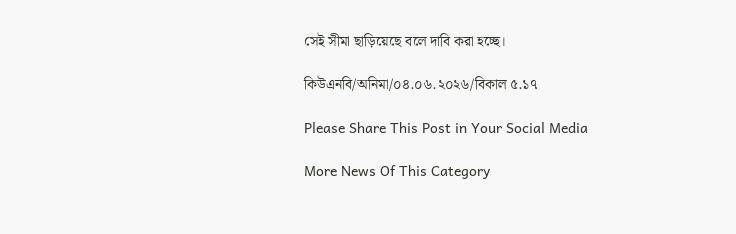সেই সীমা ছাড়িয়েছে বলে দাবি করা হচ্ছে।

কিউএনবি/অনিমা/০৪.০৬.২০২৬/বিকাল ৫.১৭

Please Share This Post in Your Social Media

More News Of This Category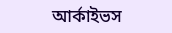আর্কাইভস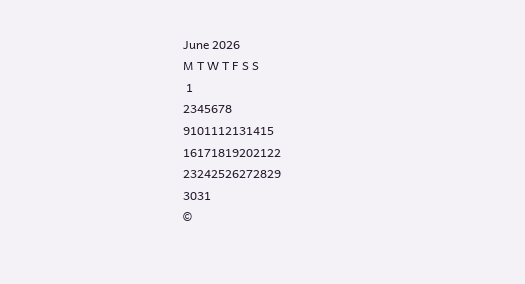June 2026
M T W T F S S
 1
2345678
9101112131415
16171819202122
23242526272829
3031
©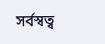সর্বস্বত্ব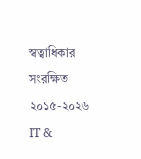স্বত্বাধিকার সংরক্ষিত ২০১৫-২০২৬
IT &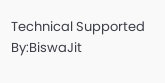Technical Supported By:BiswaJit